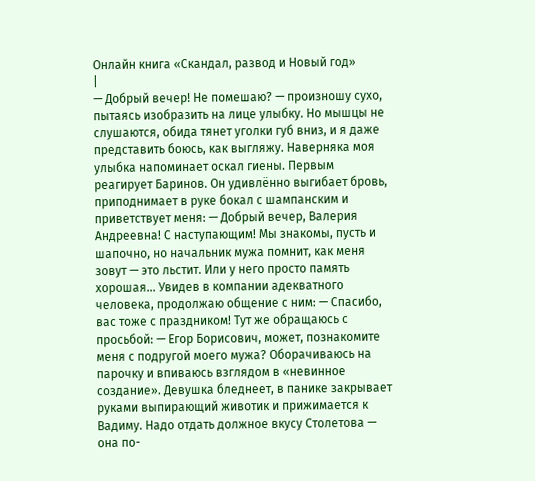Онлайн книга «Скандал, развод и Новый год»
|
— Добрый вечер! Не помешаю? — произношу сухо, пытаясь изобразить на лице улыбку. Но мышцы не слушаются, обида тянет уголки губ вниз, и я даже представить боюсь, как выгляжу. Наверняка моя улыбка напоминает оскал гиены. Первым реагирует Баринов. Он удивлённо выгибает бровь, приподнимает в руке бокал с шампанским и приветствует меня: — Добрый вечер, Валерия Андреевна! С наступающим! Мы знакомы, пусть и шапочно, но начальник мужа помнит, как меня зовут — это льстит. Или у него просто память хорошая... Увидев в компании адекватного человека, продолжаю общение с ним: — Спасибо, вас тоже с праздником! Тут же обращаюсь с просьбой: — Егор Борисович, может, познакомите меня с подругой моего мужа? Оборачиваюсь на парочку и впиваюсь взглядом в «невинное создание». Девушка бледнеет, в панике закрывает руками выпирающий животик и прижимается к Вадиму. Надо отдать должное вкусу Столетова — она по-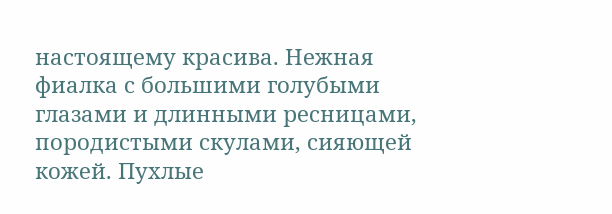настоящему красива. Нежная фиалка с большими голубыми глазами и длинными ресницами, породистыми скулами, сияющей кожей. Пухлые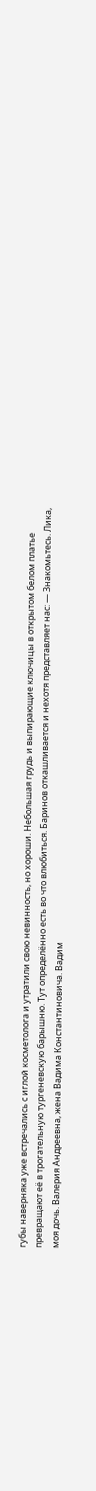губы наверняка уже встречались с иглой косметолога и утратили свою невинность, но хороши. Небольшая грудь и выпирающие ключицы в открытом белом платье превращают её в трогательную тургеневскую барышню. Тут определённо есть во что влюбиться. Баринов откашливается и нехотя представляет нас: — Знакомьтесь. Лика, моя дочь. Валерия Андреевна, жена Вадима Константиновича. Вадим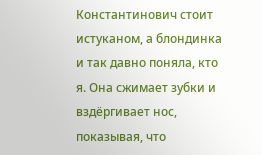Константинович стоит истуканом, а блондинка и так давно поняла, кто я. Она сжимает зубки и вздёргивает нос, показывая, что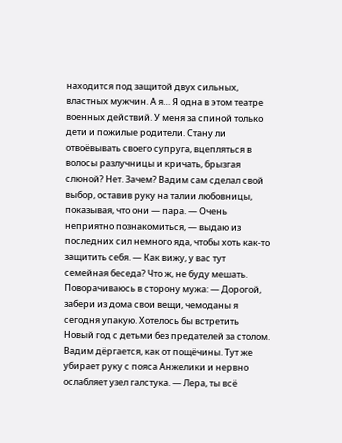находится под защитой двух сильных, властных мужчин. А я… Я одна в этом театре военных действий. У меня за спиной только дети и пожилые родители. Стану ли отвоёвывать своего супруга, вцепляться в волосы разлучницы и кричать, брызгая слюной? Нет. Зачем? Вадим сам сделал свой выбор, оставив руку на талии любовницы, показывая, что они — пара. — Очень неприятно познакомиться, — выдаю из последних сил немного яда, чтобы хоть как-то защитить себя. — Как вижу, у вас тут семейная беседа? Что ж, не буду мешать. Поворачиваюсь в сторону мужа: — Дорогой, забери из дома свои вещи, чемоданы я сегодня упакую. Хотелось бы встретить Новый год с детьми без предателей за столом. Вадим дёргается, как от пощёчины. Тут же убирает руку с пояса Анжелики и нервно ослабляет узел галстука. — Лера, ты всё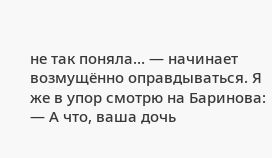не так поняла… — начинает возмущённо оправдываться. Я же в упор смотрю на Баринова: — А что, ваша дочь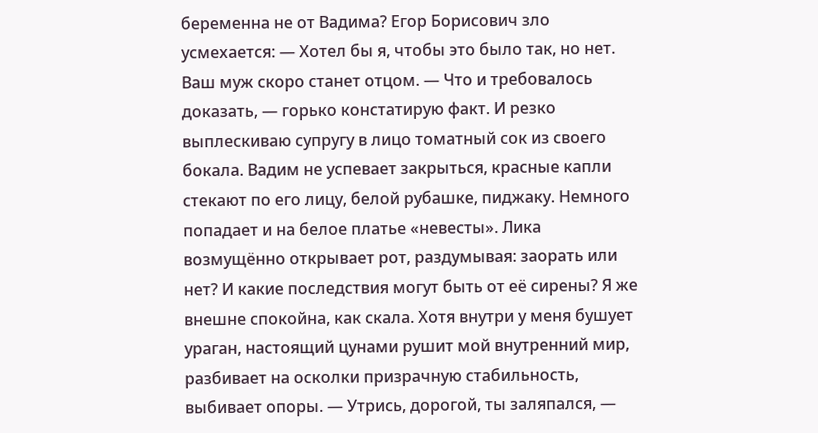беременна не от Вадима? Егор Борисович зло усмехается: — Хотел бы я, чтобы это было так, но нет. Ваш муж скоро станет отцом. — Что и требовалось доказать, — горько констатирую факт. И резко выплескиваю супругу в лицо томатный сок из своего бокала. Вадим не успевает закрыться, красные капли стекают по его лицу, белой рубашке, пиджаку. Немного попадает и на белое платье «невесты». Лика возмущённо открывает рот, раздумывая: заорать или нет? И какие последствия могут быть от её сирены? Я же внешне спокойна, как скала. Хотя внутри у меня бушует ураган, настоящий цунами рушит мой внутренний мир, разбивает на осколки призрачную стабильность, выбивает опоры. — Утрись, дорогой, ты заляпался, —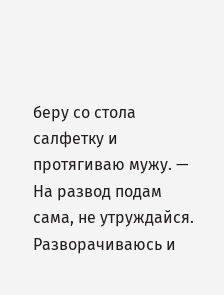беру со стола салфетку и протягиваю мужу. — На развод подам сама, не утруждайся. Разворачиваюсь и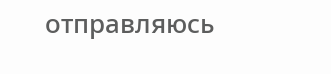отправляюсь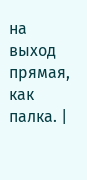на выход прямая, как палка. |